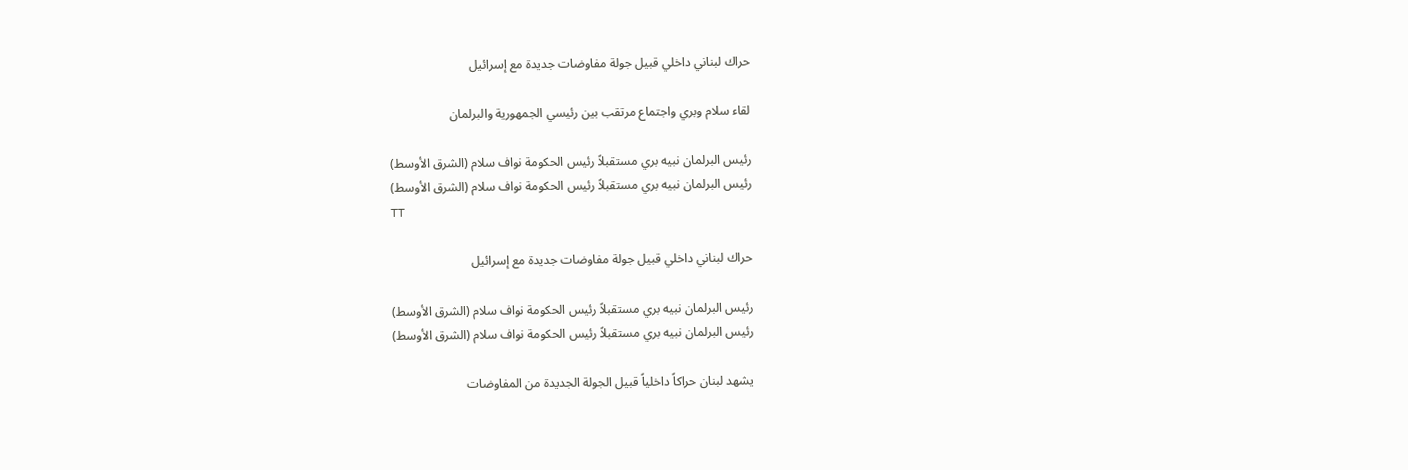حراك لبناني داخلي قبيل جولة مفاوضات جديدة مع إسرائيل

لقاء سلام وبري واجتماع مرتقب بين رئيسي الجمهورية والبرلمان

رئيس البرلمان نبيه بري مستقبلاً رئيس الحكومة نواف سلام (الشرق الأوسط)
رئيس البرلمان نبيه بري مستقبلاً رئيس الحكومة نواف سلام (الشرق الأوسط)
TT

حراك لبناني داخلي قبيل جولة مفاوضات جديدة مع إسرائيل

رئيس البرلمان نبيه بري مستقبلاً رئيس الحكومة نواف سلام (الشرق الأوسط)
رئيس البرلمان نبيه بري مستقبلاً رئيس الحكومة نواف سلام (الشرق الأوسط)

يشهد لبنان حراكاً داخلياً قبيل الجولة الجديدة من المفاوضات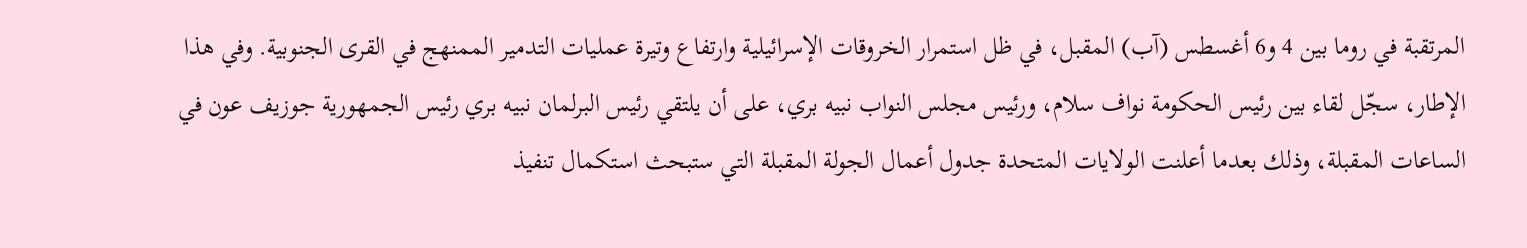المرتقبة في روما بين 4 و6 أغسطس (آب) المقبل، في ظل استمرار الخروقات الإسرائيلية وارتفاع وتيرة عمليات التدمير الممنهج في القرى الجنوبية. وفي هذا الإطار، سجّل لقاء بين رئيس الحكومة نواف سلام، ورئيس مجلس النواب نبيه بري، على أن يلتقي رئيس البرلمان نبيه بري رئيس الجمهورية جوزيف عون في الساعات المقبلة، وذلك بعدما أعلنت الولايات المتحدة جدول أعمال الجولة المقبلة التي ستبحث استكمال تنفيذ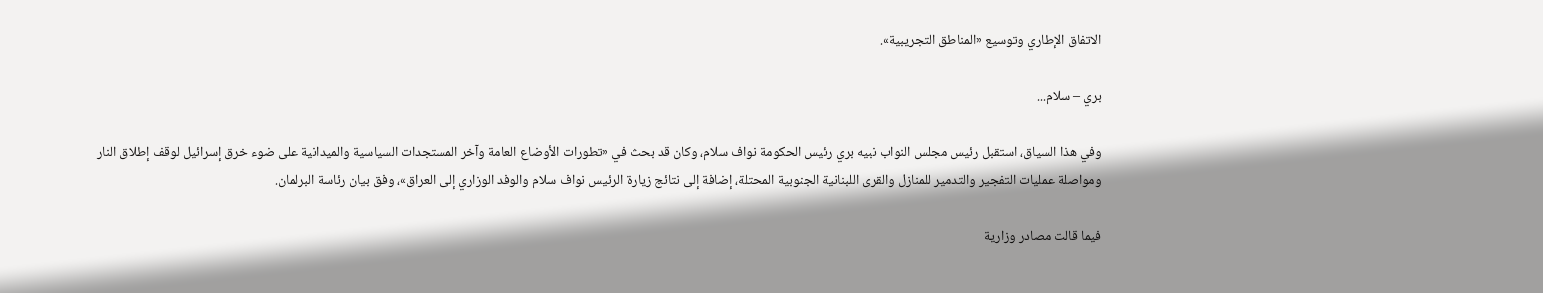الاتفاق الإطاري وتوسيع «المناطق التجريبية».

بري – سلام...

وفي هذا السياق، استقبل رئيس مجلس النواب نبيه بري رئيس الحكومة نواف سلام، وكان قد بحث في «تطورات الأوضاع العامة وآخر المستجدات السياسية والميدانية على ضوء خرق إسرائيل لوقف إطلاق النار ومواصلة عمليات التفجير والتدمير للمنازل والقرى اللبنانية الجنوبية المحتلة، إضافة إلى نتائج زيارة الرئيس نواف سلام والوفد الوزاري إلى العراق»، وفق بيان رئاسة البرلمان.

فيما قالت مصادر وزارية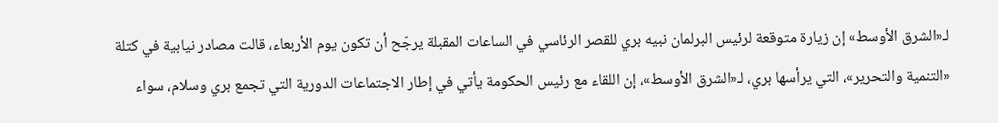لـ«الشرق الأوسط» إن زيارة متوقعة لرئيس البرلمان نبيه بري للقصر الرئاسي في الساعات المقبلة يرجّح أن تكون يوم الأربعاء، قالت مصادر نيابية في كتلة «التنمية والتحرير»، التي يرأسها بري، لـ«الشرق الأوسط»، إن اللقاء مع رئيس الحكومة يأتي في إطار الاجتماعات الدورية التي تجمع بري وسلام، سواء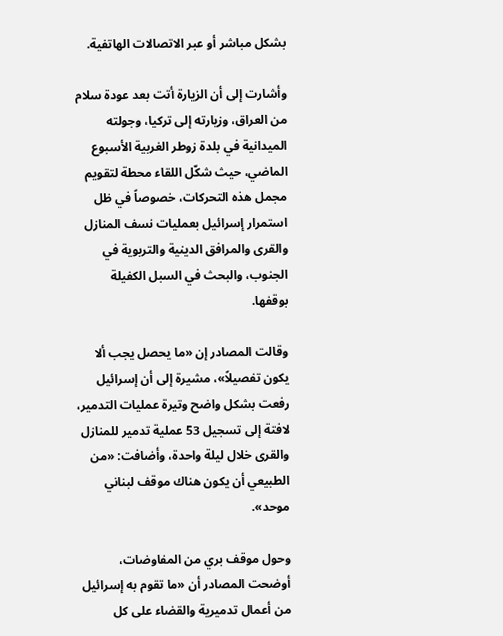بشكل مباشر أو عبر الاتصالات الهاتفية.

وأشارت إلى أن الزيارة أتت بعد عودة سلام من العراق، وزيارته إلى تركيا، وجولته الميدانية في بلدة زوطر الغربية الأسبوع الماضي، حيث شكّل اللقاء محطة لتقويم مجمل هذه التحركات، خصوصاً في ظل استمرار إسرائيل بعمليات نسف المنازل والقرى والمرافق الدينية والتربوية في الجنوب، والبحث في السبل الكفيلة بوقفها.

وقالت المصادر إن «ما يحصل يجب ألا يكون تفصيلاً»، مشيرة إلى أن إسرائيل رفعت بشكل واضح وتيرة عمليات التدمير، لافتة إلى تسجيل 53 عملية تدمير للمنازل والقرى خلال ليلة واحدة، وأضافت: «من الطبيعي أن يكون هناك موقف لبناني موحد».

وحول موقف بري من المفاوضات، أوضحت المصادر أن «ما تقوم به إسرائيل من أعمال تدميرية والقضاء على كل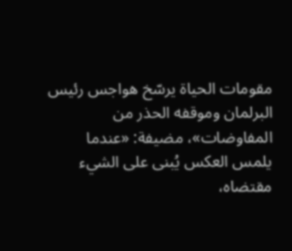مقومات الحياة يرسّخ هواجس رئيس البرلمان وموقفه الحذر من المفاوضات»، مضيفة: «عندما يلمس العكس يُبنى على الشيء مقتضاه،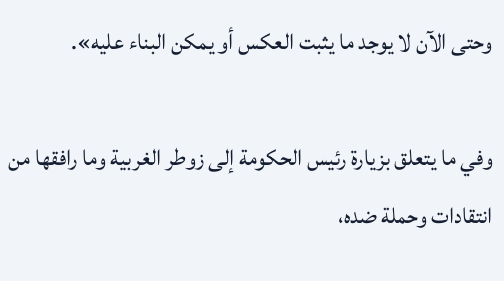وحتى الآن لا يوجد ما يثبت العكس أو يمكن البناء عليه».

وفي ما يتعلق بزيارة رئيس الحكومة إلى زوطر الغربية وما رافقها من انتقادات وحملة ضده،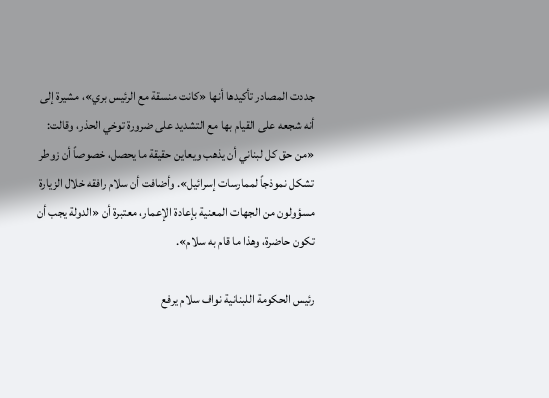جددت المصادر تأكيدها أنها «كانت منسقة مع الرئيس بري»، مشيرة إلى أنه شجعه على القيام بها مع التشديد على ضرورة توخي الحذر، وقالت: «من حق كل لبناني أن يذهب ويعاين حقيقة ما يحصل، خصوصاً أن زوطر تشكل نموذجاً لممارسات إسرائيل». وأضافت أن سلام رافقه خلال الزيارة مسؤولون من الجهات المعنية بإعادة الإعمار، معتبرة أن «الدولة يجب أن تكون حاضرة، وهذا ما قام به سلام».

رئيس الحكومة اللبنانية نواف سلام يرفع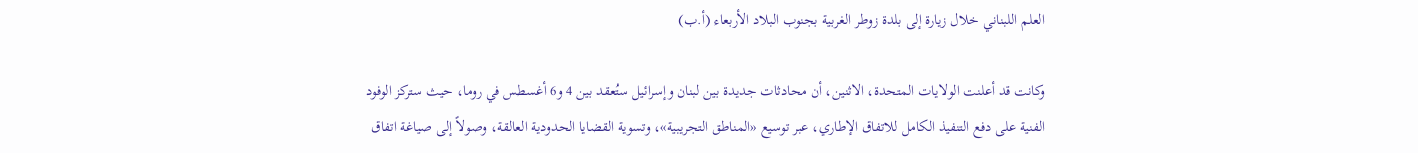العلم اللبناني خلال زيارة إلى بلدة زوطر الغربية بجنوب البلاد الأربعاء (أ.ب)

وكانت قد أعلنت الولايات المتحدة، الاثنين، أن محادثات جديدة بين لبنان وإسرائيل ستُعقد بين 4 و6 أغسطس في روما، حيث ستركز الوفود الفنية على دفع التنفيذ الكامل للاتفاق الإطاري، عبر توسيع «المناطق التجريبية»، وتسوية القضايا الحدودية العالقة، وصولاً إلى صياغة اتفاق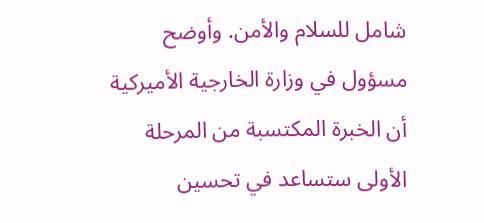شامل للسلام والأمن. وأوضح مسؤول في وزارة الخارجية الأميركية أن الخبرة المكتسبة من المرحلة الأولى ستساعد في تحسين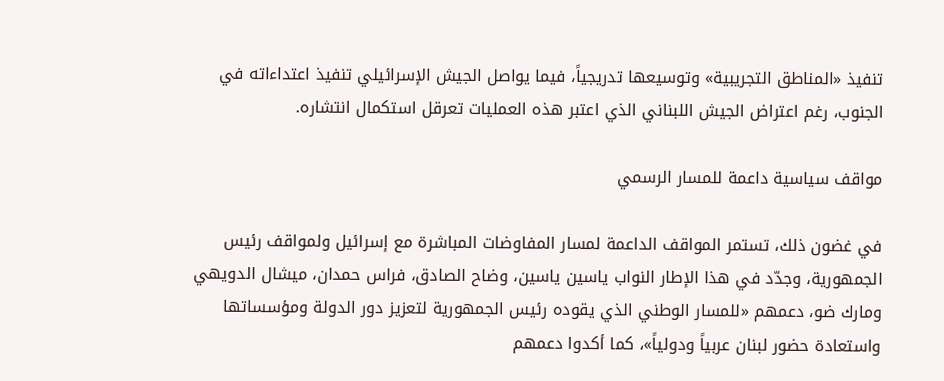تنفيذ «المناطق التجريبية» وتوسيعها تدريجياً، فيما يواصل الجيش الإسرائيلي تنفيذ اعتداءاته في الجنوب، رغم اعتراض الجيش اللبناني الذي اعتبر هذه العمليات تعرقل استكمال انتشاره.

مواقف سياسية داعمة للمسار الرسمي

في غضون ذلك، تستمر المواقف الداعمة لمسار المفاوضات المباشرة مع إسرائيل ولمواقف رئيس الجمهورية، وجدّد في هذا الإطار النواب ياسين ياسين، وضاح الصادق، فراس حمدان، ميشال الدويهي ومارك ضو، دعمهم «للمسار الوطني الذي يقوده رئيس الجمهورية لتعزيز دور الدولة ومؤسساتها واستعادة حضور لبنان عربياً ودولياً»، كما أكدوا دعمهم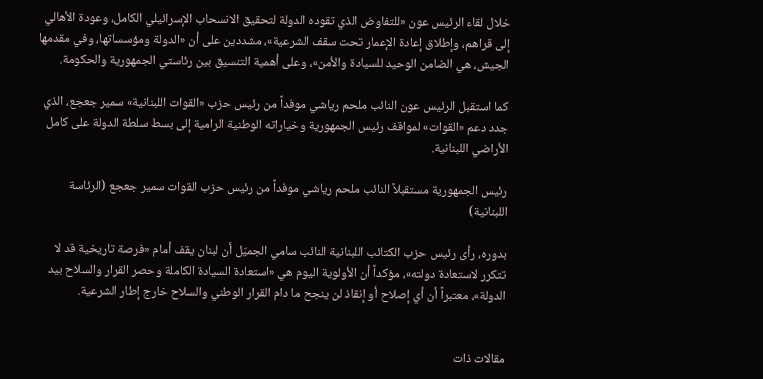خلال لقاء الرئيس عون «للتفاوض الذي تقوده الدولة لتحقيق الانسحاب الإسرائيلي الكامل، وعودة الأهالي إلى قراهم، وإطلاق إعادة الإعمار تحت سقف الشرعية»، مشددين على أن «الدولة ومؤسساتها، وفي مقدمها الجيش، هي الضامن الوحيد للسيادة والأمن»، وعلى أهمية التنسيق بين رئاستي الجمهورية والحكومة.

كما استقبل الرئيس عون النائب ملحم رياشي موفداً من رئيس حزب «القوات اللبنانية» سمير جعجع، الذي جدد دعم «القوات» لمواقف رئيس الجمهورية وخياراته الوطنية الرامية إلى بسط سلطة الدولة على كامل الأراضي اللبنانية.

رئيس الجمهورية مستقبلاً النائب ملحم رياشي موفداً من رئيس حزب القوات سمير جعجع (الرئاسة اللبنانية)

بدوره، رأى رئيس حزب الكتائب اللبنانية النائب سامي الجميّل أن لبنان يقف أمام «فرصة تاريخية قد لا تتكرر لاستعادة دولته»، مؤكداً أن الأولوية اليوم هي «استعادة السيادة الكاملة وحصر القرار والسلاح بيد الدولة»، معتبراً أن أي إصلاح أو إنقاذ لن ينجح ما دام القرار الوطني والسلاح خارج إطار الشرعية.


مقالات ذات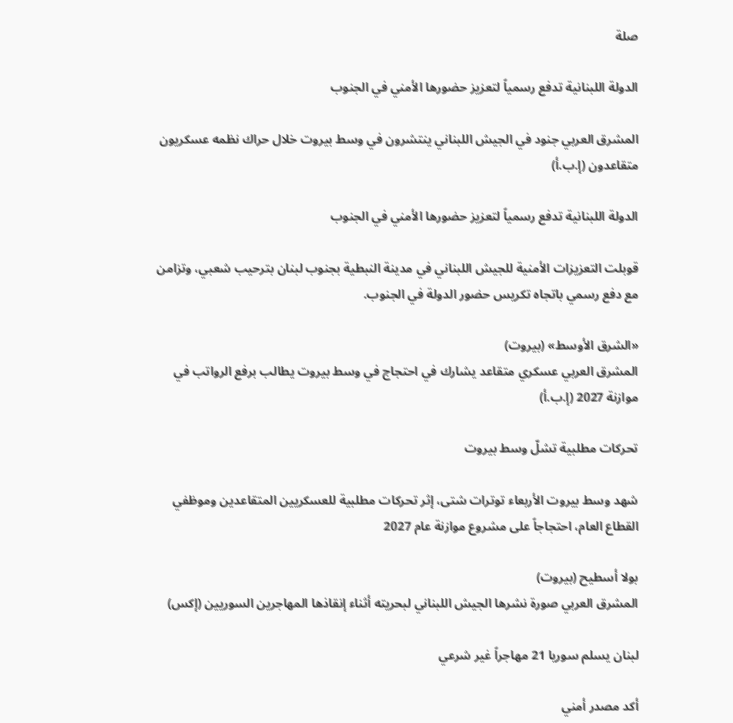صلة

الدولة اللبنانية تدفع رسمياً لتعزيز حضورها الأمني في الجنوب

المشرق العربي جنود في الجيش اللبناني ينتشرون في وسط بيروت خلال حراك نظمه عسكريون متقاعدون (إ.ب.أ)

الدولة اللبنانية تدفع رسمياً لتعزيز حضورها الأمني في الجنوب

قوبلت التعزيزات الأمنية للجيش اللبناني في مدينة النبطية بجنوب لبنان بترحيب شعبي، وتزامن مع دفع رسمي باتجاه تكريس حضور الدولة في الجنوب.

«الشرق الأوسط» (بيروت)
المشرق العربي عسكري متقاعد يشارك في احتجاج في وسط بيروت يطالب برفع الرواتب في موازنة 2027 (إ.ب.أ)

تحركات مطلبية تشلّ وسط بيروت

شهد وسط بيروت الأربعاء توترات شتى، إثر تحركات مطلبية للعسكريين المتقاعدين وموظفي القطاع العام، احتجاجاً على مشروع موازنة عام 2027

بولا أسطيح (بيروت)
المشرق العربي صورة نشرها الجيش اللبناني لبحريته أثناء إنقاذها المهاجرين السوريين (إكس)

لبنان يسلم سوريا 21 مهاجراً غير شرعي

أكد مصدر أمني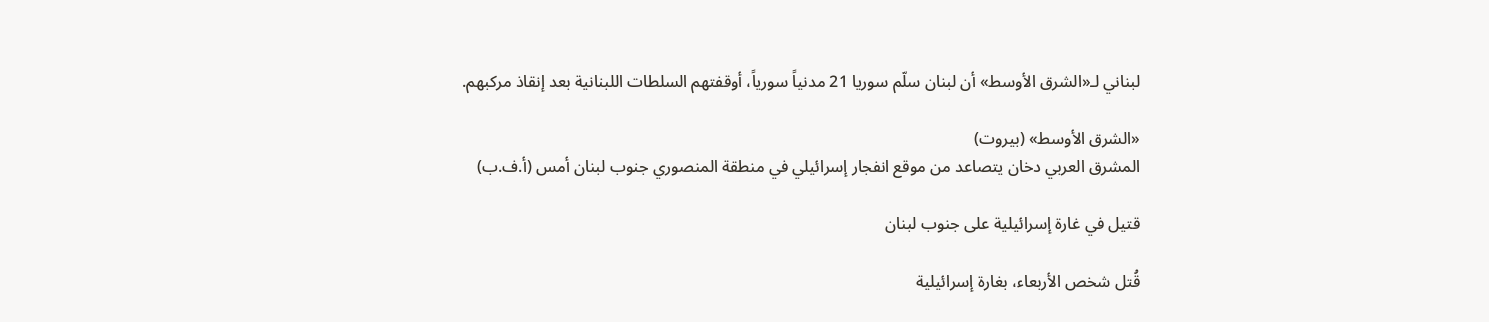لبناني لـ«الشرق الأوسط» أن لبنان سلّم سوريا 21 مدنياً سورياً، أوقفتهم السلطات اللبنانية بعد إنقاذ مركبهم.

«الشرق الأوسط» (بيروت)
المشرق العربي دخان يتصاعد من موقع انفجار إسرائيلي في منطقة المنصوري جنوب لبنان أمس (أ.ف.ب)

قتيل في غارة إسرائيلية على جنوب لبنان

قُتل شخص الأربعاء، بغارة إسرائيلية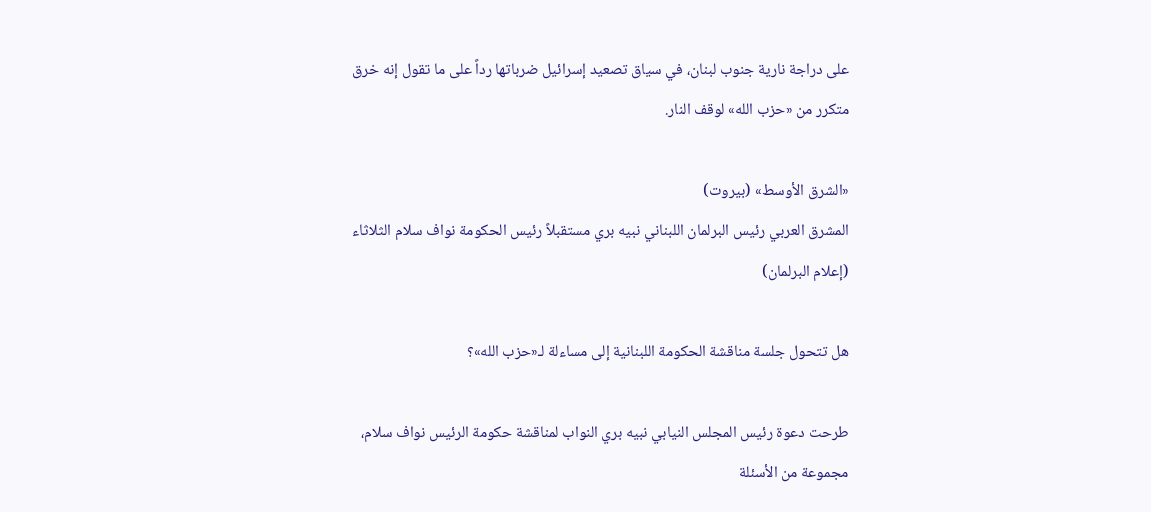على دراجة نارية جنوب لبنان، في سياق تصعيد إسرائيل ضرباتها رداً على ما تقول إنه خرق متكرر من «حزب الله» لوقف النار.

«الشرق الأوسط» (بيروت)
المشرق العربي رئيس البرلمان اللبناني نبيه بري مستقبلاً رئيس الحكومة نواف سلام الثلاثاء (إعلام البرلمان)

هل تتحول جلسة مناقشة الحكومة اللبنانية إلى مساءلة لـ«حزب الله»؟

طرحت دعوة رئيس المجلس النيابي نبيه بري النواب لمناقشة حكومة الرئيس نواف سلام، مجموعة من الأسئلة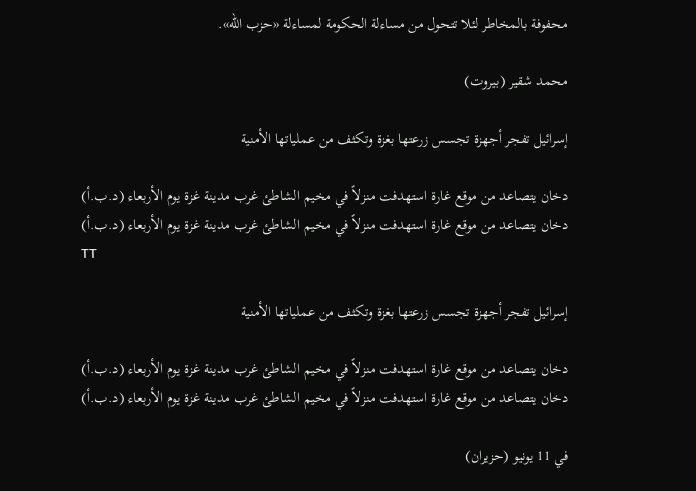محفوفة بالمخاطر لئلا تتحول من مساءلة الحكومة لمساءلة «حزب الله».

محمد شقير (بيروت)

إسرائيل تفجر أجهزة تجسس زرعتها بغزة وتكثف من عملياتها الأمنية

دخان يتصاعد من موقع غارة استهدفت منزلاً في مخيم الشاطئ غرب مدينة غزة يوم الأربعاء (د.ب.أ)
دخان يتصاعد من موقع غارة استهدفت منزلاً في مخيم الشاطئ غرب مدينة غزة يوم الأربعاء (د.ب.أ)
TT

إسرائيل تفجر أجهزة تجسس زرعتها بغزة وتكثف من عملياتها الأمنية

دخان يتصاعد من موقع غارة استهدفت منزلاً في مخيم الشاطئ غرب مدينة غزة يوم الأربعاء (د.ب.أ)
دخان يتصاعد من موقع غارة استهدفت منزلاً في مخيم الشاطئ غرب مدينة غزة يوم الأربعاء (د.ب.أ)

في 11 يونيو (حزيران)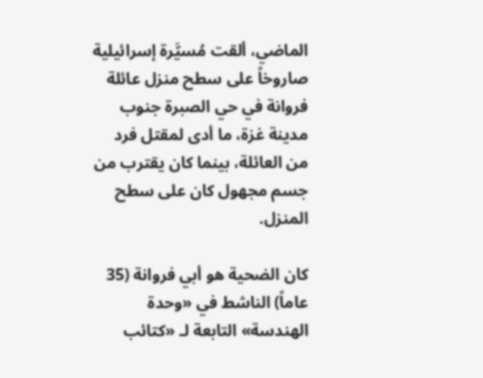الماضي، ألقت مُسيَّرة إسرائيلية صاروخاً على سطح منزل عائلة فروانة في حي الصبرة جنوب مدينة غزة، ما أدى لمقتل فرد من العائلة، بينما كان يقترب من جسم مجهول كان على سطح المنزل.

كان الضحية هو أبي فروانة (35 عاماً) الناشط في «وحدة الهندسة» التابعة لـ «كتائب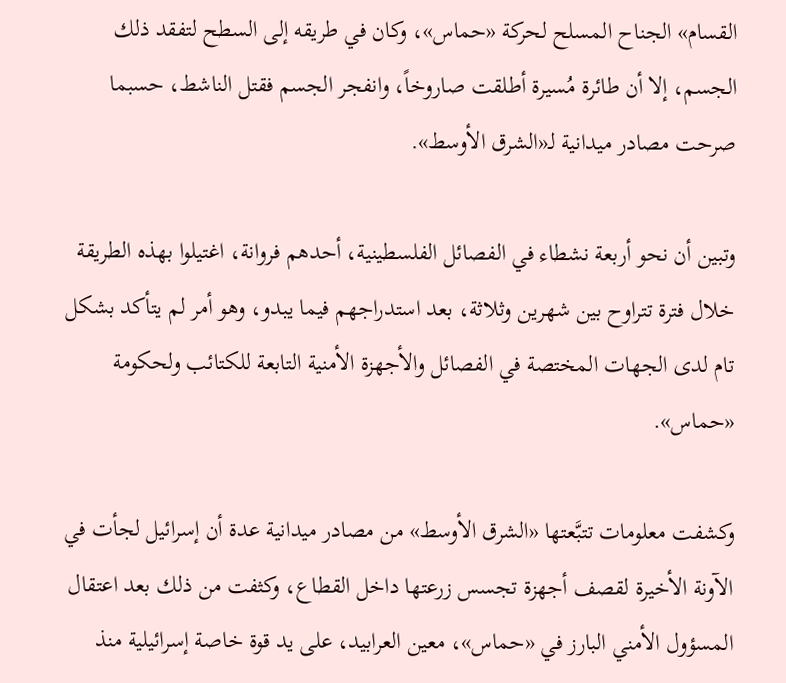القسام» الجناح المسلح لحركة «حماس»، وكان في طريقه إلى السطح لتفقد ذلك الجسم، إلا أن طائرة مُسيرة أطلقت صاروخاً، وانفجر الجسم فقتل الناشط، حسبما صرحت مصادر ميدانية لـ«الشرق الأوسط».

وتبين أن نحو أربعة نشطاء في الفصائل الفلسطينية، أحدهم فروانة، اغتيلوا بهذه الطريقة خلال فترة تتراوح بين شهرين وثلاثة، بعد استدراجهم فيما يبدو، وهو أمر لم يتأكد بشكل تام لدى الجهات المختصة في الفصائل والأجهزة الأمنية التابعة للكتائب ولحكومة «حماس».

وكشفت معلومات تتبَّعتها «الشرق الأوسط» من مصادر ميدانية عدة أن إسرائيل لجأت في الآونة الأخيرة لقصف أجهزة تجسس زرعتها داخل القطاع، وكثفت من ذلك بعد اعتقال المسؤول الأمني البارز في «حماس»، معين العرابيد، على يد قوة خاصة إسرائيلية منذ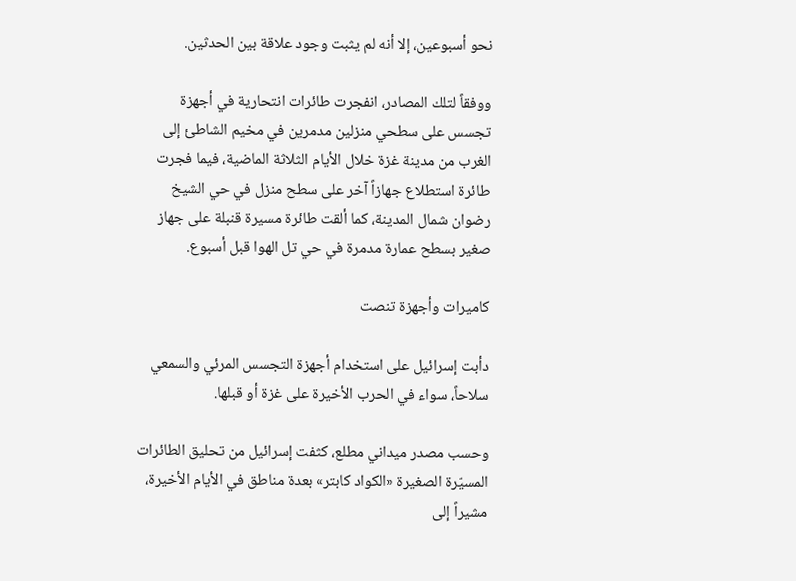نحو أسبوعين، إلا أنه لم يثبت وجود علاقة بين الحدثين.

ووفقاً لتلك المصادر، انفجرت طائرات انتحارية في أجهزة تجسس على سطحي منزلين مدمرين في مخيم الشاطئ إلى الغرب من مدينة غزة خلال الأيام الثلاثة الماضية، فيما فجرت طائرة استطلاع جهازاً آخر على سطح منزل في حي الشيخ رضوان شمال المدينة، كما ألقت طائرة مسيرة قنبلة على جهاز صغير بسطح عمارة مدمرة في حي تل الهوا قبل أسبوع.

كاميرات وأجهزة تنصت

دأبت إسرائيل على استخدام أجهزة التجسس المرئي والسمعي سلاحاً، سواء في الحرب الأخيرة على غزة أو قبلها.

وحسب مصدر ميداني مطلع، كثفت إسرائيل من تحليق الطائرات المسيّرة الصغيرة «الكواد كابتر» بعدة مناطق في الأيام الأخيرة، مشيراً إلى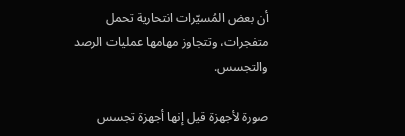أن بعض المُسيّرات انتحارية تحمل متفجرات، وتتجاوز مهامها عمليات الرصد والتجسس.

صورة لأجهزة قيل إنها أجهزة تجسس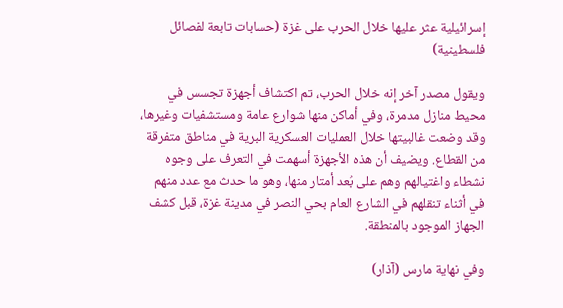إسرائيلية عثر عليها خلال الحرب على غزة (حسابات تابعة لفصائل فلسطينية)

ويقول مصدر آخر إنه خلال الحرب، تم اكتشاف أجهزة تجسس في محيط منازل مدمرة، وفي أماكن منها شوارع عامة ومستشفيات وغيرها، وقد وضعت غالبيتها خلال العمليات العسكرية البرية في مناطق متفرقة من القطاع. ويضيف أن هذه الأجهزة أسهمت في التعرف على وجوه نشطاء واغتيالهم وهم على بُعد أمتار منها، وهو ما حدث مع عدد منهم في أثناء تنقلهم في الشارع العام بحي النصر في مدينة غزة، قبل كشف الجهاز الموجود بالمنطقة.

وفي نهاية مارس (آذار)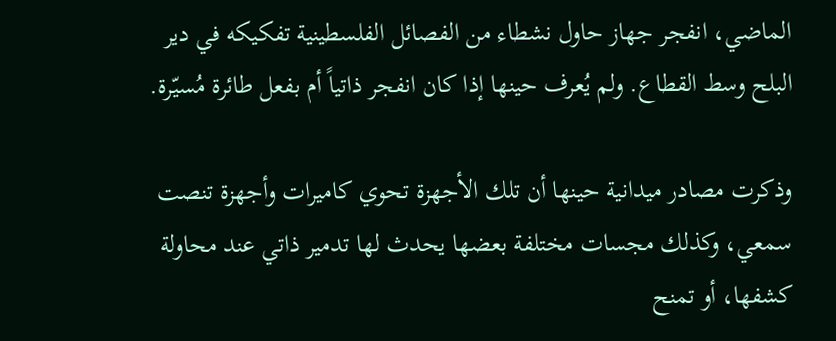الماضي، انفجر جهاز حاول نشطاء من الفصائل الفلسطينية تفكيكه في دير البلح وسط القطاع. ولم يُعرف حينها إذا كان انفجر ذاتياً أم بفعل طائرة مُسيّرة.

وذكرت مصادر ميدانية حينها أن تلك الأجهزة تحوي كاميرات وأجهزة تنصت سمعي، وكذلك مجسات مختلفة بعضها يحدث لها تدمير ذاتي عند محاولة كشفها، أو تمنح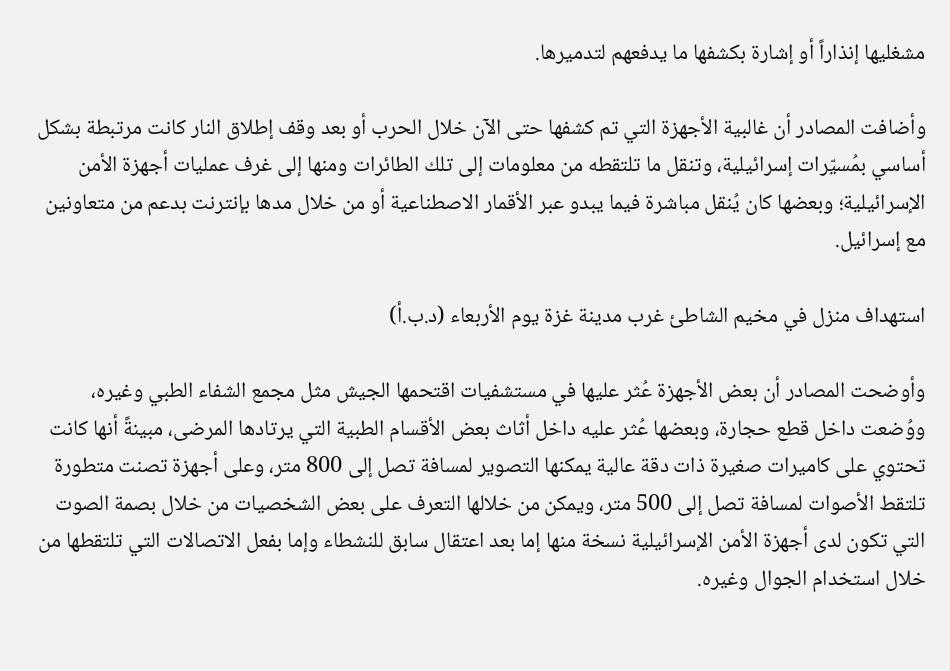مشغليها إنذاراً أو إشارة بكشفها ما يدفعهم لتدميرها.

وأضافت المصادر أن غالبية الأجهزة التي تم كشفها حتى الآن خلال الحرب أو بعد وقف إطلاق النار كانت مرتبطة بشكل أساسي بمُسيّرات إسرائيلية، وتنقل ما تلتقطه من معلومات إلى تلك الطائرات ومنها إلى غرف عمليات أجهزة الأمن الإسرائيلية؛ وبعضها كان يُنقل مباشرة فيما يبدو عبر الأقمار الاصطناعية أو من خلال مدها بإنترنت بدعم من متعاونين مع إسرائيل.

استهداف منزل في مخيم الشاطئ غرب مدينة غزة يوم الأربعاء (د.ب.أ)

وأوضحت المصادر أن بعض الأجهزة عُثر عليها في مستشفيات اقتحمها الجيش مثل مجمع الشفاء الطبي وغيره، ووُضعت داخل قطع حجارة، وبعضها عُثر عليه داخل أثاث بعض الأقسام الطبية التي يرتادها المرضى، مبينةً أنها كانت تحتوي على كاميرات صغيرة ذات دقة عالية يمكنها التصوير لمسافة تصل إلى 800 متر، وعلى أجهزة تصنت متطورة تلتقط الأصوات لمسافة تصل إلى 500 متر، ويمكن من خلالها التعرف على بعض الشخصيات من خلال بصمة الصوت التي تكون لدى أجهزة الأمن الإسرائيلية نسخة منها إما بعد اعتقال سابق للنشطاء وإما بفعل الاتصالات التي تلتقطها من خلال استخدام الجوال وغيره.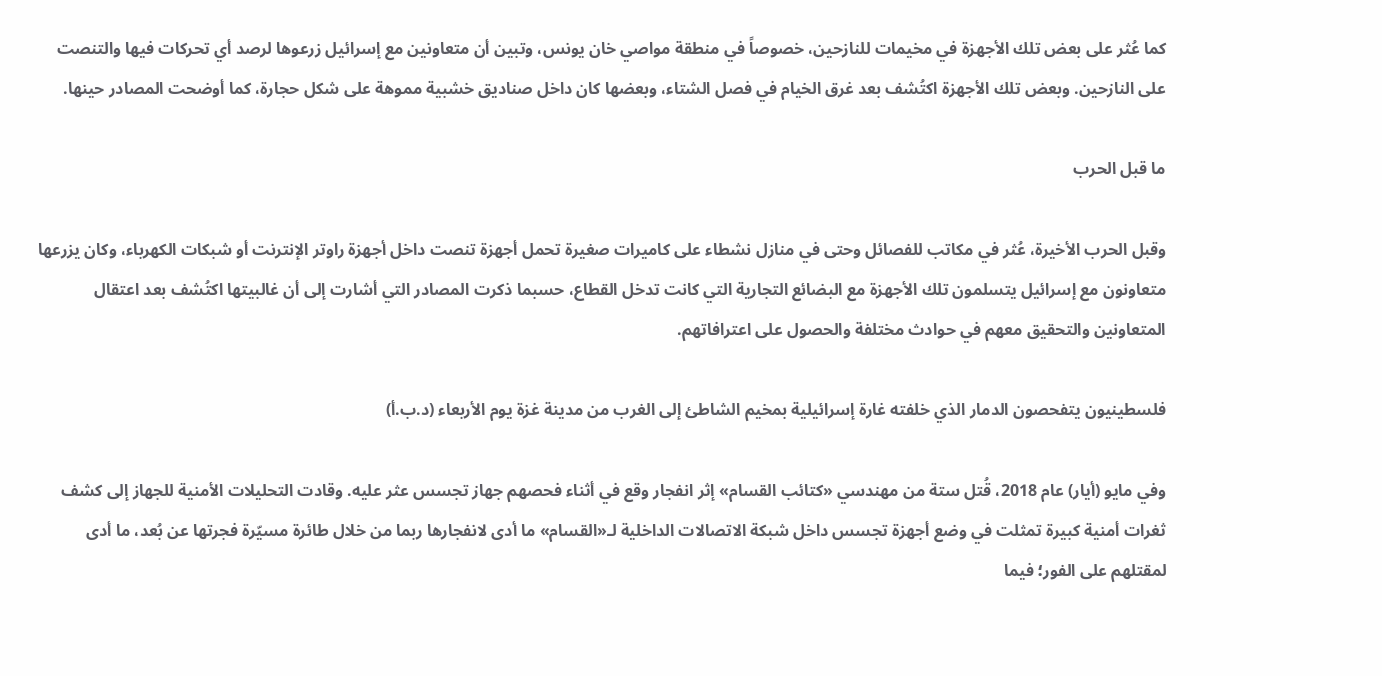كما عُثر على بعض تلك الأجهزة في مخيمات للنازحين، خصوصاً في منطقة مواصي خان يونس، وتبين أن متعاونين مع إسرائيل زرعوها لرصد أي تحركات فيها والتنصت على النازحين. وبعض تلك الأجهزة اكتُشف بعد غرق الخيام في فصل الشتاء، وبعضها كان داخل صناديق خشبية مموهة على شكل حجارة، كما أوضحت المصادر حينها.

ما قبل الحرب

وقبل الحرب الأخيرة، عُثر في مكاتب للفصائل وحتى في منازل نشطاء على كاميرات صغيرة تحمل أجهزة تنصت داخل أجهزة راوتر الإنترنت أو شبكات الكهرباء، وكان يزرعها متعاونون مع إسرائيل يتسلمون تلك الأجهزة مع البضائع التجارية التي كانت تدخل القطاع، حسبما ذكرت المصادر التي أشارت إلى أن غالبيتها اكتُشف بعد اعتقال المتعاونين والتحقيق معهم في حوادث مختلفة والحصول على اعترافاتهم.

فلسطينيون يتفحصون الدمار الذي خلفته غارة إسرائيلية بمخيم الشاطئ إلى الغرب من مدينة غزة يوم الأربعاء (د.ب.أ)

وفي مايو (أيار) عام 2018، قُتل ستة من مهندسي «كتائب القسام» إثر انفجار وقع في أثناء فحصهم جهاز تجسس عثر عليه. وقادت التحليلات الأمنية للجهاز إلى كشف ثغرات أمنية كبيرة تمثلت في وضع أجهزة تجسس داخل شبكة الاتصالات الداخلية لـ«القسام» ما أدى لانفجارها ربما من خلال طائرة مسيّرة فجرتها عن بُعد، ما أدى لمقتلهم على الفور؛ فيما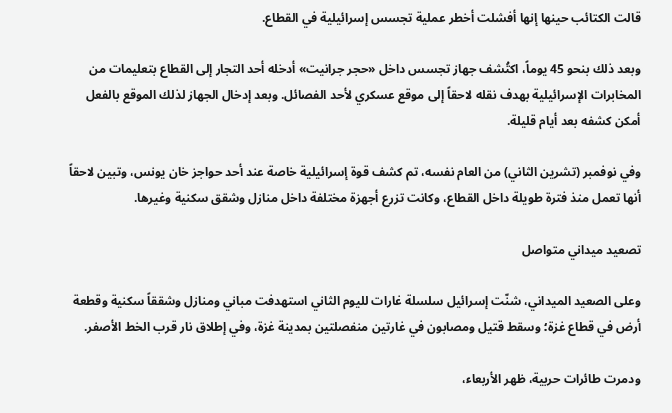قالت الكتائب حينها إنها أفشلت أخطر عملية تجسس إسرائيلية في القطاع.

وبعد ذلك بنحو 45 يوماً، اكتُشف جهاز تجسس داخل «حجر جرانيت» أدخله أحد التجار إلى القطاع بتعليمات من المخابرات الإسرائيلية بهدف نقله لاحقاً إلى موقع عسكري لأحد الفصائل. وبعد إدخال الجهاز لذلك الموقع بالفعل أمكن كشفه بعد أيام قليلة.

وفي نوفمبر (تشرين الثاني) من العام نفسه، تم كشف قوة إسرائيلية خاصة عند أحد حواجز خان يونس، وتبين لاحقاً أنها تعمل منذ فترة طويلة داخل القطاع، وكانت تزرع أجهزة مختلفة داخل منازل وشقق سكنية وغيرها.

تصعيد ميداني متواصل

وعلى الصعيد الميداني، شنّت إسرائيل سلسلة غارات لليوم الثاني استهدفت مباني ومنازل وشققاً سكنية وقطعة أرض في قطاع غزة؛ وسقط قتيل ومصابون في غارتين منفصلتين بمدينة غزة، وفي إطلاق نار قرب الخط الأصفر.

ودمرت طائرات حربية، ظهر الأربعاء،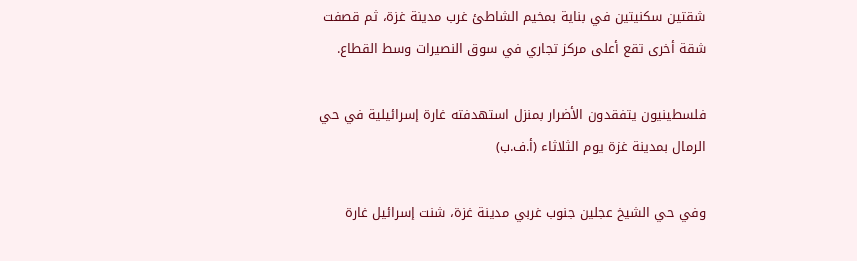شقتين سكنيتين في بناية بمخيم الشاطئ غرب مدينة غزة، ثم قصفت شقة أخرى تقع أعلى مركز تجاري في سوق النصيرات وسط القطاع.

فلسطينيون يتفقدون الأضرار بمنزل استهدفته غارة إسرائيلية في حي الرمال بمدينة غزة يوم الثلاثاء (أ.ف.ب)

وفي حي الشيخ عجلين جنوب غربي مدينة غزة، شنت إسرائيل غارة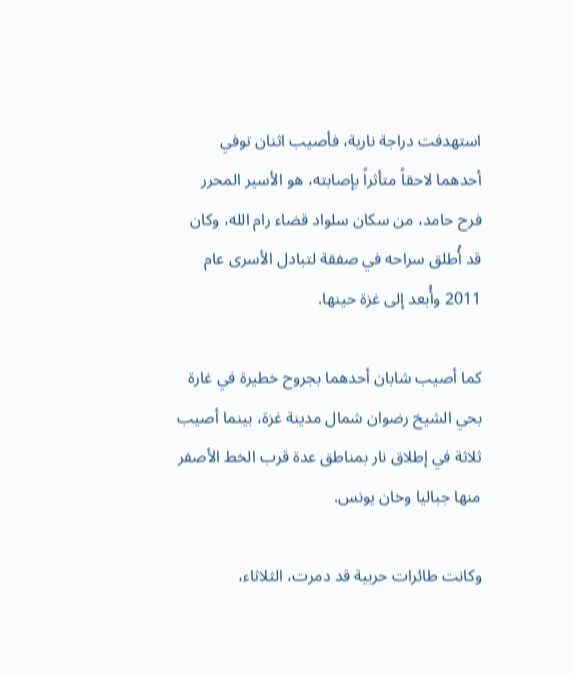استهدفت دراجة نارية، فأصيب اثنان توفي أحدهما لاحقاً متأثراً بإصابته، هو الأسير المحرر فرح حامد، من سكان سلواد قضاء رام الله، وكان قد أُطلق سراحه في صفقة لتبادل الأسرى عام 2011 وأُبعد إلى غزة حينها.

كما أصيب شابان أحدهما بجروح خطيرة في غارة بحي الشيخ رضوان شمال مدينة غزة، بينما أصيب ثلاثة في إطلاق نار بمناطق عدة قرب الخط الأصفر منها جباليا وخان يونس.

وكانت طائرات حربية قد دمرت، الثلاثاء،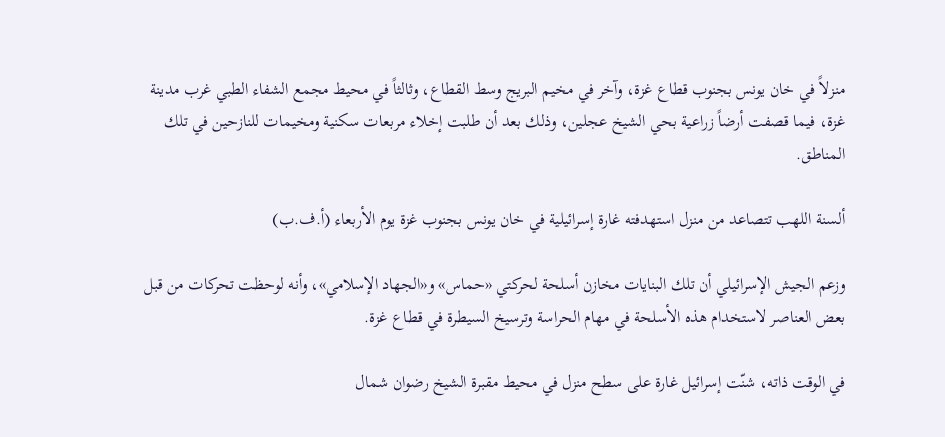منزلاً في خان يونس بجنوب قطاع غزة، وآخر في مخيم البريج وسط القطاع، وثالثاً في محيط مجمع الشفاء الطبي غرب مدينة غزة، فيما قصفت أرضاً زراعية بحي الشيخ عجلين، وذلك بعد أن طلبت إخلاء مربعات سكنية ومخيمات للنازحين في تلك المناطق.

ألسنة اللهب تتصاعد من منزل استهدفته غارة إسرائيلية في خان يونس بجنوب غزة يوم الأربعاء (أ.ف.ب)

وزعم الجيش الإسرائيلي أن تلك البنايات مخازن أسلحة لحركتي «حماس» و«الجهاد الإسلامي»، وأنه لوحظت تحركات من قبل بعض العناصر لاستخدام هذه الأسلحة في مهام الحراسة وترسيخ السيطرة في قطاع غزة.

في الوقت ذاته، شنّت إسرائيل غارة على سطح منزل في محيط مقبرة الشيخ رضوان شمال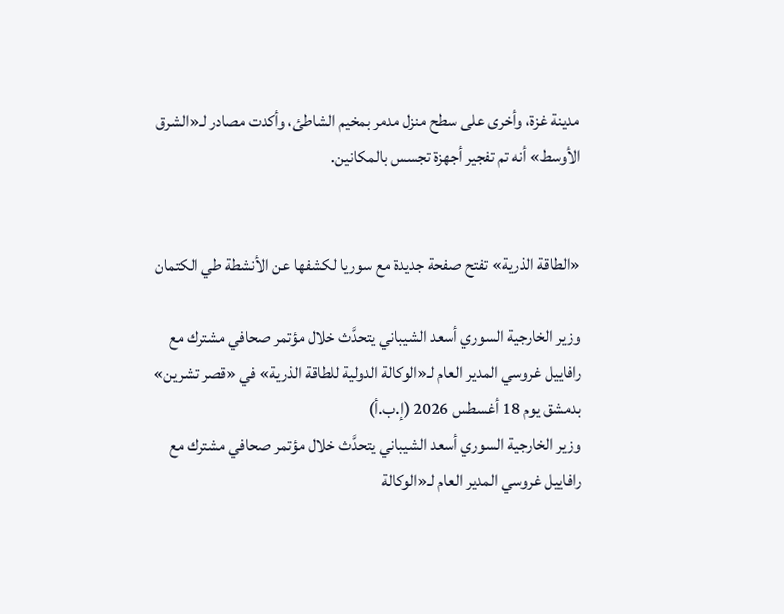مدينة غزة، وأخرى على سطح منزل مدمر بمخيم الشاطئ، وأكدت مصادر لـ«الشرق الأوسط» أنه تم تفجير أجهزة تجسس بالمكانين.


«الطاقة الذرية» تفتح صفحة جديدة مع سوريا لكشفها عن الأنشطة طي الكتمان

وزير الخارجية السوري أسعد الشيباني يتحدَّث خلال مؤتمر صحافي مشترك مع رافاييل غروسي المدير العام لـ«الوكالة الدولية للطاقة الذرية» في «قصر تشرين» بدمشق يوم 18 أغسطس 2026 (إ.ب.أ)
وزير الخارجية السوري أسعد الشيباني يتحدَّث خلال مؤتمر صحافي مشترك مع رافاييل غروسي المدير العام لـ«الوكالة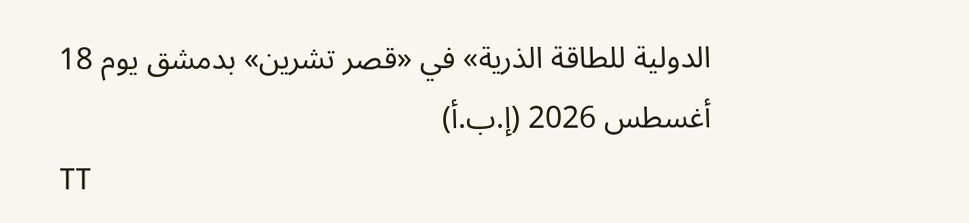الدولية للطاقة الذرية» في «قصر تشرين» بدمشق يوم 18 أغسطس 2026 (إ.ب.أ)
TT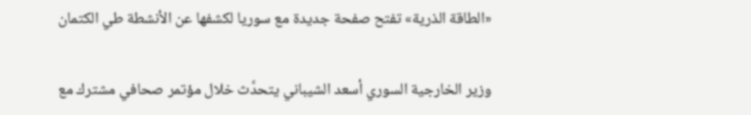«الطاقة الذرية» تفتح صفحة جديدة مع سوريا لكشفها عن الأنشطة طي الكتمان

وزير الخارجية السوري أسعد الشيباني يتحدَّث خلال مؤتمر صحافي مشترك مع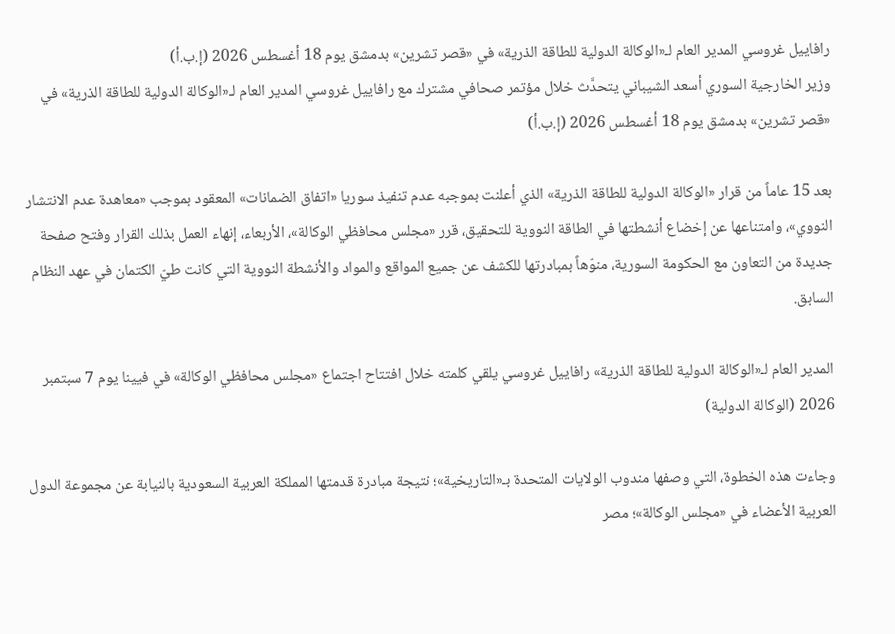رافاييل غروسي المدير العام لـ«الوكالة الدولية للطاقة الذرية» في «قصر تشرين» بدمشق يوم 18 أغسطس 2026 (إ.ب.أ)
وزير الخارجية السوري أسعد الشيباني يتحدَّث خلال مؤتمر صحافي مشترك مع رافاييل غروسي المدير العام لـ«الوكالة الدولية للطاقة الذرية» في «قصر تشرين» بدمشق يوم 18 أغسطس 2026 (إ.ب.أ)

بعد 15 عاماً من قرار «الوكالة الدولية للطاقة الذرية» الذي أعلنت بموجبه عدم تنفيذ سوريا «اتفاق الضمانات» المعقود بموجب «معاهدة عدم الانتشار النووي»، وامتناعها عن إخضاع أنشطتها في الطاقة النووية للتحقيق، قرر «مجلس محافظي الوكالة»، الأربعاء، إنهاء العمل بذلك القرار وفتح صفحة جديدة من التعاون مع الحكومة السورية، منوّهاً بمبادرتها للكشف عن جميع المواقع والمواد والأنشطة النووية التي كانت طيّ الكتمان في عهد النظام السابق.

المدير العام لـ«الوكالة الدولية للطاقة الذرية» رافاييل غروسي يلقي كلمته خلال افتتاح اجتماع «مجلس محافظي الوكالة» في فيينا يوم 7 سبتمبر 2026 (الوكالة الدولية)

وجاءت هذه الخطوة، التي وصفها مندوب الولايات المتحدة بـ«التاريخية»؛ نتيجة مبادرة قدمتها المملكة العربية السعودية بالنيابة عن مجموعة الدول العربية الأعضاء في «مجلس الوكالة»؛ مصر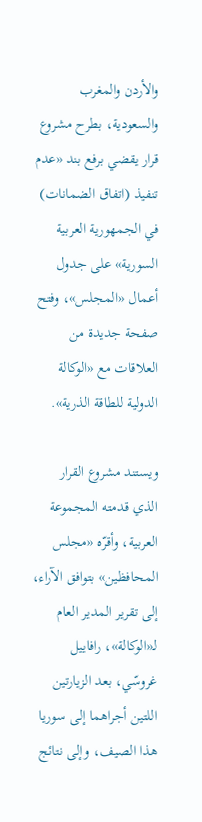والأردن والمغرب والسعودية، بطرح مشروع قرار يقضي برفع بند «عدم تنفيذ (اتفاق الضمانات) في الجمهورية العربية السورية» على جدول أعمال «المجلس»، وفتح صفحة جديدة من العلاقات مع «الوكالة الدولية للطاقة الذرية».

ويستند مشروع القرار الذي قدمته المجموعة العربية، وأقرّه «مجلس المحافظين» بتوافق الآراء، إلى تقرير المدير العام لـ«الوكالة»، رافاييل غروسّي، بعد الزيارتين اللتين أجراهما إلى سوريا هذا الصيف، وإلى نتائج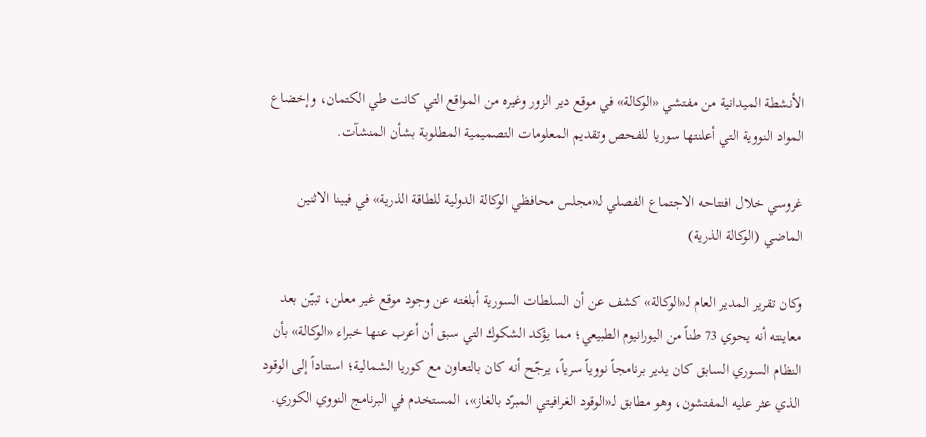الأنشطة الميدانية من مفتشي «الوكالة» في موقع دير الزور وغيره من المواقع التي كانت طي الكتمان، وإخضاع المواد النووية التي أعلنتها سوريا للفحص وتقديم المعلومات التصميمية المطلوبة بشأن المنشآت.

غروسي خلال افتتاحه الاجتماع الفصلي لـ«مجلس محافظي الوكالة الدولية للطاقة الذرية» في فيينا الاثنين الماضي (الوكالة الذرية)

وكان تقرير المدير العام لـ«الوكالة» كشف عن أن السلطات السورية أبلغته عن وجود موقع غير معلن، تبيّن بعد معاينته أنه يحوي 73 طناً من اليورانيوم الطبيعي؛ مما يؤكد الشكوك التي سبق أن أعرب عنها خبراء «الوكالة» بأن النظام السوري السابق كان يدير برنامجاً نووياً سرياً، يرجّح أنه كان بالتعاون مع كوريا الشمالية؛ استناداً إلى الوقود الذي عثر عليه المفتشون، وهو مطابق لـ«الوقود الغرافيتي المبرّد بالغاز»، المستخدم في البرنامج النووي الكوري.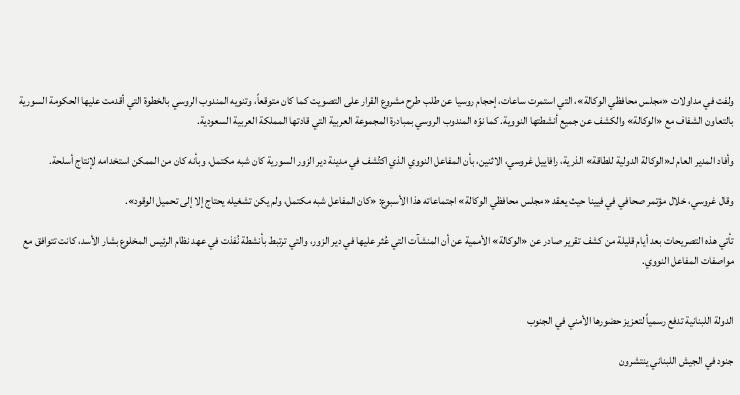ولفت في مداولات «مجلس محافظي الوكالة»، التي استمرت ساعات، إحجام روسيا عن طلب طرح مشروع القرار على التصويت كما كان متوقعاً، وتنويه المندوب الروسي بالخطوة التي أقدمت عليها الحكومة السورية بالتعاون الشفاف مع «الوكالة» والكشف عن جميع أنشطتها النووية. كما نوّه المندوب الروسي بمبادرة المجموعة العربية التي قادتها المملكة العربية السعودية.

وأفاد المدير العام لـ«الوكالة الدولية للطاقة» الذرية، رافاييل غروسي، الاثنين، بأن المفاعل النووي الذي اكتُشف في مدينة دير الزور السورية كان شبه مكتمل، وبأنه كان من الممكن استخدامه لإنتاج أسلحة.

وقال غروسي، خلال مؤتمر صحافي في فيينا حيث يعقد «مجلس محافظي الوكالة» اجتماعاته هذا الأسبوع: «كان المفاعل شبه مكتمل، ولم يكن تشغيله يحتاج إلا إلى تحميل الوقود».

تأتي هذه التصريحات بعد أيام قليلة من كشف تقرير صادر عن «الوكالة» الأممية عن أن المنشآت التي عُثر عليها في دير الزور، والتي ترتبط بأنشطة نُفذت في عهد نظام الرئيس المخلوع بشار الأسد، كانت تتوافق مع مواصفات المفاعل النووي.


الدولة اللبنانية تدفع رسمياً لتعزيز حضورها الأمني في الجنوب

جنود في الجيش اللبناني ينتشرون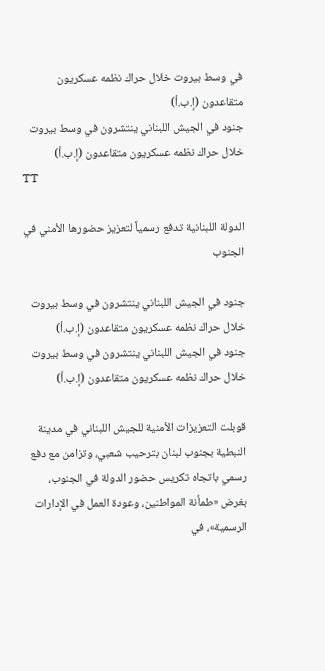في وسط بيروت خلال حراك نظمه عسكريون متقاعدون (إ.ب.أ)
جنود في الجيش اللبناني ينتشرون في وسط بيروت خلال حراك نظمه عسكريون متقاعدون (إ.ب.أ)
TT

الدولة اللبنانية تدفع رسمياً لتعزيز حضورها الأمني في الجنوب

جنود في الجيش اللبناني ينتشرون في وسط بيروت خلال حراك نظمه عسكريون متقاعدون (إ.ب.أ)
جنود في الجيش اللبناني ينتشرون في وسط بيروت خلال حراك نظمه عسكريون متقاعدون (إ.ب.أ)

قوبلت التعزيزات الأمنية للجيش اللبناني في مدينة النبطية بجنوب لبنان بترحيب شعبي، وتزامن مع دفع رسمي باتجاه تكريس حضور الدولة في الجنوب، بغرض «طمأنة المواطنين، وعودة العمل في الإدارات الرسمية»، في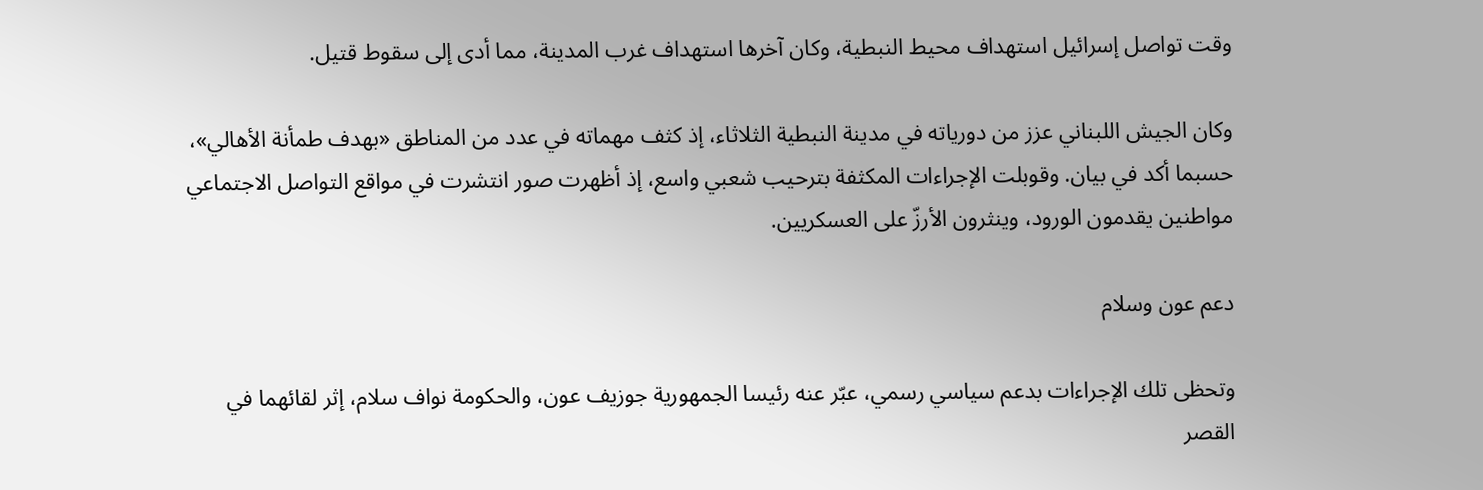وقت تواصل إسرائيل استهداف محيط النبطية، وكان آخرها استهداف غرب المدينة، مما أدى إلى سقوط قتيل.

وكان الجيش اللبناني عزز من دورياته في مدينة النبطية الثلاثاء، إذ كثف مهماته في عدد من المناطق «بهدف طمأنة الأهالي»، حسبما أكد في بيان. وقوبلت الإجراءات المكثفة بترحيب شعبي واسع، إذ أظهرت صور انتشرت في مواقع التواصل الاجتماعي مواطنين يقدمون الورود، وينثرون الأرزّ على العسكريين.

دعم عون وسلام

وتحظى تلك الإجراءات بدعم سياسي رسمي، عبّر عنه رئيسا الجمهورية جوزيف عون، والحكومة نواف سلام، إثر لقائهما في القصر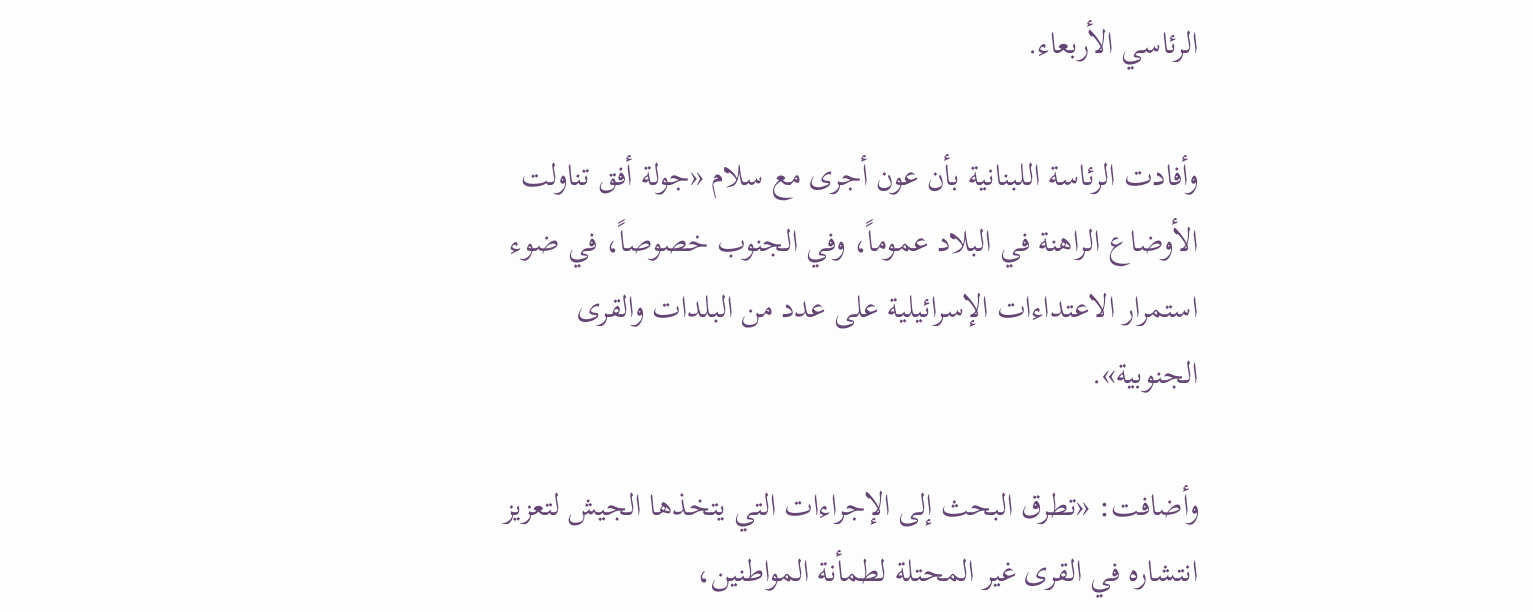الرئاسي الأربعاء.

وأفادت الرئاسة اللبنانية بأن عون أجرى مع سلام «جولة أفق تناولت الأوضاع الراهنة في البلاد عموماً، وفي الجنوب خصوصاً، في ضوء استمرار الاعتداءات الإسرائيلية على عدد من البلدات والقرى الجنوبية».

وأضافت: «تطرق البحث إلى الإجراءات التي يتخذها الجيش لتعزيز انتشاره في القرى غير المحتلة لطمأنة المواطنين،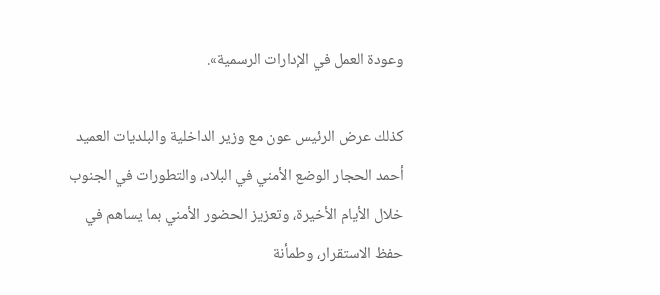وعودة العمل في الإدارات الرسمية».

كذلك عرض الرئيس عون مع وزير الداخلية والبلديات العميد أحمد الحجار الوضع الأمني في البلاد، والتطورات في الجنوب خلال الأيام الأخيرة، وتعزيز الحضور الأمني بما يساهم في حفظ الاستقرار، وطمأنة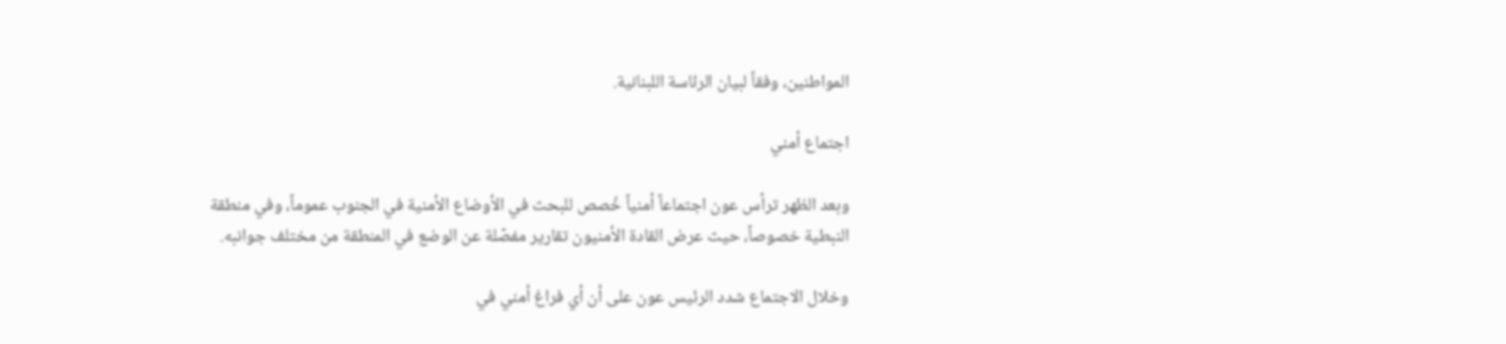المواطنين، وفقاً لبيان الرئاسة اللبنانية.

اجتماع أمني

وبعد الظهر ترأس عون اجتماعاً أمنياً خُصص للبحث في الأوضاع الأمنية في الجنوب عموماً، وفي منطقة النبطية خصوصاً، حيث عرض القادة الأمنيون تقارير مفصّلة عن الوضع في المنطقة من مختلف جوانبه.

وخلال الاجتماع شدد الرئيس عون على أن أي فراغ أمني في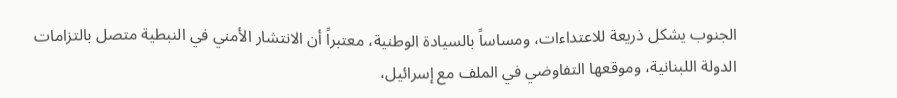الجنوب يشكل ذريعة للاعتداءات، ومساساً بالسيادة الوطنية، معتبراً أن الانتشار الأمني في النبطية متصل بالتزامات الدولة اللبنانية، وموقعها التفاوضي في الملف مع إسرائيل،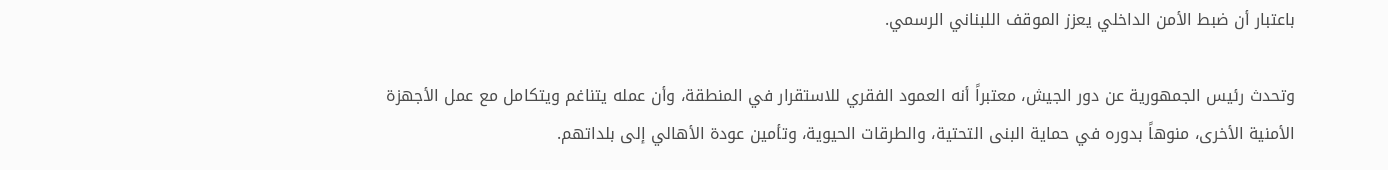باعتبار أن ضبط الأمن الداخلي يعزز الموقف اللبناني الرسمي.

وتحدث رئيس الجمهورية عن دور الجيش، معتبراً أنه العمود الفقري للاستقرار في المنطقة، وأن عمله يتناغم ويتكامل مع عمل الأجهزة الأمنية الأخرى، منوهاً بدوره في حماية البنى التحتية، والطرقات الحيوية، وتأمين عودة الأهالي إلى بلداتهم.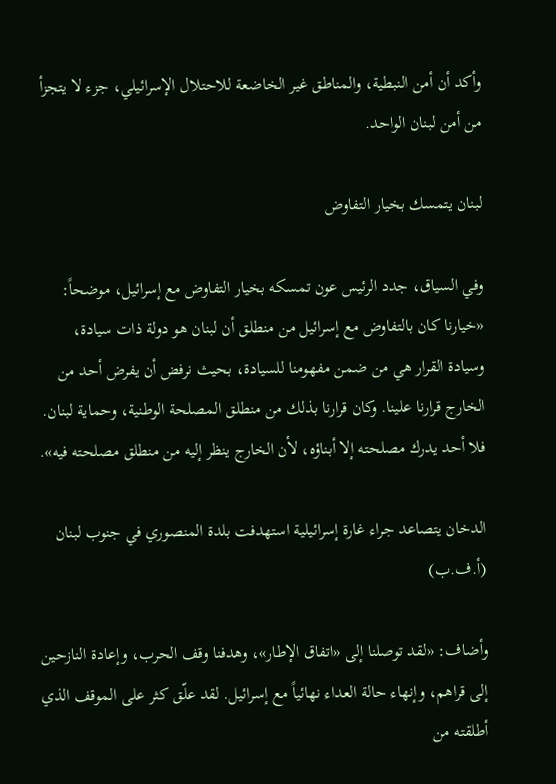وأكد أن أمن النبطية، والمناطق غير الخاضعة للاحتلال الإسرائيلي، جزء لا يتجزأ من أمن لبنان الواحد.

لبنان يتمسك بخيار التفاوض

وفي السياق، جدد الرئيس عون تمسكه بخيار التفاوض مع إسرائيل، موضحاً: «خيارنا كان بالتفاوض مع إسرائيل من منطلق أن لبنان هو دولة ذات سيادة، وسيادة القرار هي من ضمن مفهومنا للسيادة، بحيث نرفض أن يفرض أحد من الخارج قرارنا علينا. وكان قرارنا بذلك من منطلق المصلحة الوطنية، وحماية لبنان. فلا أحد يدرك مصلحته إلا أبناؤه، لأن الخارج ينظر إليه من منطلق مصلحته فيه».

الدخان يتصاعد جراء غارة إسرائيلية استهدفت بلدة المنصوري في جنوب لبنان (أ.ف.ب)

وأضاف: «لقد توصلنا إلى «اتفاق الإطار»، وهدفنا وقف الحرب، وإعادة النازحين إلى قراهم، وإنهاء حالة العداء نهائياً مع إسرائيل. لقد علّق كثر على الموقف الذي أطلقته من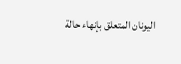اليونان المتعلق بإنهاء حالة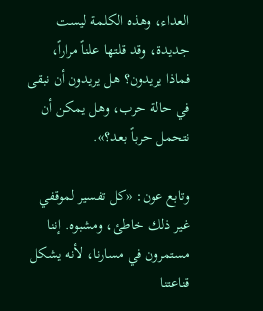العداء، وهذه الكلمة ليست جديدة، وقد قلتها علناً مراراً، فماذا يريدون؟ هل يريدون أن نبقى في حالة حرب، وهل يمكن أن نتحمل حرباً بعد؟».

وتابع عون: «كل تفسير لموقفي غير ذلك خاطئ، ومشبوه. إننا مستمرون في مسارنا، لأنه يشكل قناعتنا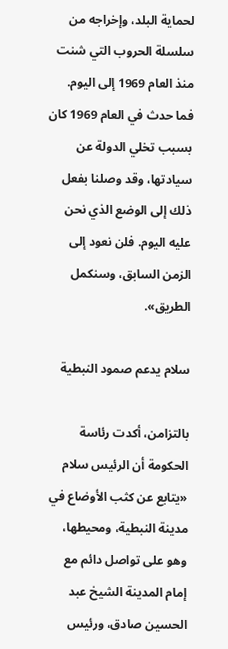لحماية البلد، وإخراجه من سلسلة الحروب التي شنت منذ العام 1969 إلى اليوم. فما حدث في العام 1969 كان بسبب تخلي الدولة عن سيادتها، وقد وصلنا بفعل ذلك إلى الوضع الذي نحن عليه اليوم. فلن نعود إلى الزمن السابق، وسنكمل الطريق».

سلام يدعم صمود النبطية

بالتزامن، أكدت رئاسة الحكومة أن الرئيس سلام «يتابع عن كثب الأوضاع في مدينة النبطية، ومحيطها، وهو على تواصل دائم مع إمام المدينة الشيخ عبد الحسين صادق، ورئيس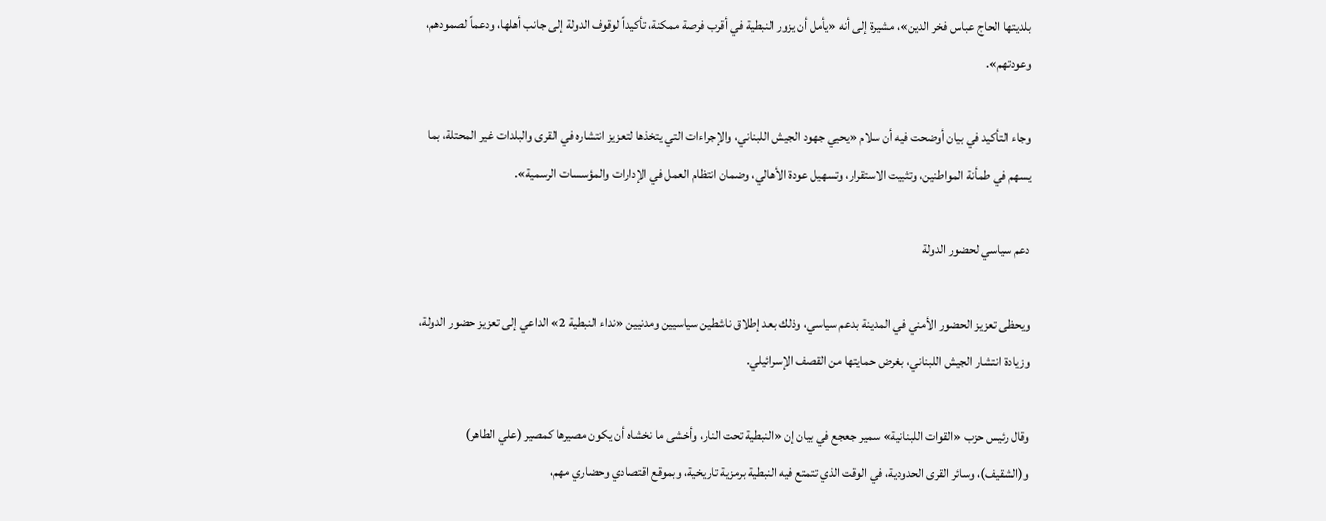بلديتها الحاج عباس فخر الدين»، مشيرة إلى أنه «يأمل أن يزور النبطية في أقرب فرصة ممكنة، تأكيداً لوقوف الدولة إلى جانب أهلها، ودعماً لصمودهم، وعودتهم».

وجاء التأكيد في بيان أوضحت فيه أن سلام «يحيي جهود الجيش اللبناني، والإجراءات التي يتخذها لتعزيز انتشاره في القرى والبلدات غير المحتلة، بما يسهم في طمأنة المواطنين، وتثبيت الاستقرار، وتسهيل عودة الأهالي، وضمان انتظام العمل في الإدارات والمؤسسات الرسمية».

دعم سياسي لحضور الدولة

ويحظى تعزيز الحضور الأمني في المدينة بدعم سياسي، وذلك بعد إطلاق ناشطين سياسيين ومدنيين «نداء النبطية 2» الداعي إلى تعزيز حضور الدولة، وزيادة انتشار الجيش اللبناني، بغرض حمايتها من القصف الإسرائيلي.

وقال رئيس حزب «القوات اللبنانية» سمير جعجع في بيان إن «النبطية تحت النار، وأخشى ما نخشاه أن يكون مصيرها كمصير (علي الطاهر) و(الشقيف)، وسائر القرى الحدودية، في الوقت الذي تتمتع فيه النبطية برمزية تاريخية، وبموقع اقتصادي وحضاري مهم،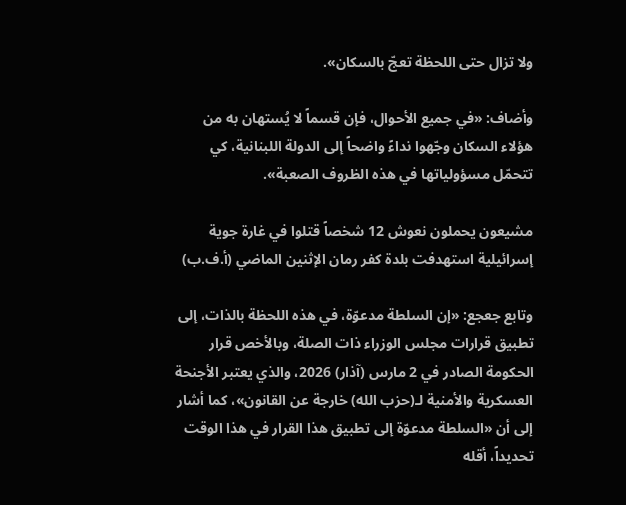ولا تزال حتى اللحظة تعجّ بالسكان».

وأضاف: «في جميع الأحوال، فإن قسماً لا يُستهان به من هؤلاء السكان وجّهوا نداءً واضحاً إلى الدولة اللبنانية، كي تتحمّل مسؤولياتها في هذه الظروف الصعبة».

مشيعون يحملون نعوش 12 شخصاً قتلوا في غارة جوية إسرائيلية استهدفت بلدة كفر رمان الإثنين الماضي (أ.ف.ب)

وتابع جعجع: «إن السلطة مدعوّة، في هذه اللحظة بالذات، إلى تطبيق قرارات مجلس الوزراء ذات الصلة، وبالأخص قرار الحكومة الصادر في 2 مارس (آذار) 2026، والذي يعتبر الأجنحة العسكرية والأمنية لـ(حزب الله) خارجة عن القانون»، كما أشار إلى أن «السلطة مدعوّة إلى تطبيق هذا القرار في هذا الوقت تحديداً، أقله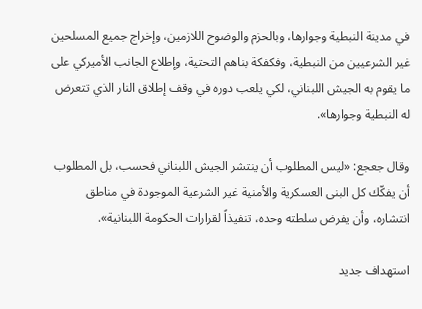في مدينة النبطية وجوارها، وبالحزم والوضوح اللازمين، وإخراج جميع المسلحين غير الشرعيين من النبطية، وفكفكة بناهم التحتية، وإطلاع الجانب الأميركي على ما يقوم به الجيش اللبناني، لكي يلعب دوره في وقف إطلاق النار الذي تتعرض له النبطية وجوارها».

وقال جعجع: «ليس المطلوب أن ينتشر الجيش اللبناني فحسب، بل المطلوب أن يفكّك كل البنى العسكرية والأمنية غير الشرعية الموجودة في مناطق انتشاره، وأن يفرض سلطته وحده، تنفيذاً لقرارات الحكومة اللبنانية».

استهداف جديد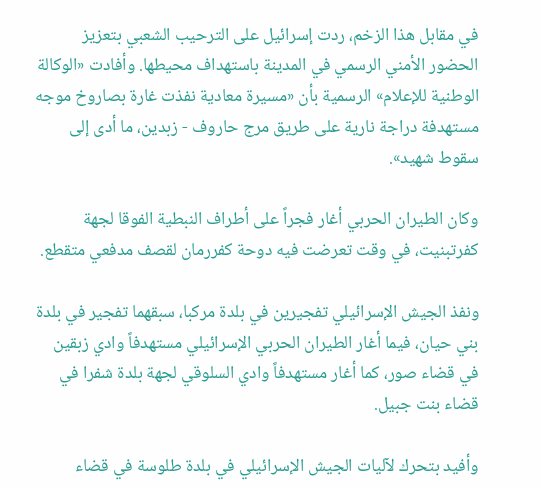في مقابل هذا الزخم، ردت إسرائيل على الترحيب الشعبي بتعزيز الحضور الأمني الرسمي في المدينة باستهداف محيطها. وأفادت «الوكالة الوطنية للإعلام» الرسمية بأن «مسيرة معادية نفذت غارة بصاروخ موجه مستهدفة دراجة نارية على طريق مرج حاروف - زبدين، ما أدى إلى سقوط شهيد».

وكان الطيران الحربي أغار فجراً على أطراف النبطية الفوقا لجهة كفرتبنيت، في وقت تعرضت فيه دوحة كفررمان لقصف مدفعي متقطع.

ونفذ الجيش الإسرائيلي تفجيرين في بلدة مركبا، سبقهما تفجير في بلدة بني حيان، فيما أغار الطيران الحربي الإسرائيلي مستهدفاً وادي زبقين في قضاء صور، كما أغار مستهدفاً وادي السلوقي لجهة بلدة شفرا في قضاء بنت جبيل.

وأفيد بتحرك لآليات الجيش الإسرائيلي في بلدة طلوسة في قضاء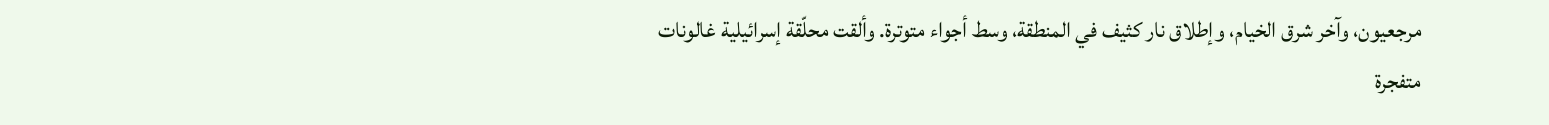مرجعيون، وآخر شرق الخيام، وإطلاق نار كثيف في المنطقة، وسط أجواء متوترة. وألقت محلّقة إسرائيلية غالونات متفجرة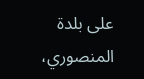على بلدة المنصوري،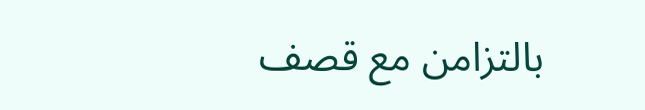بالتزامن مع قصف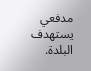مدفعي يستهدف البلدة.